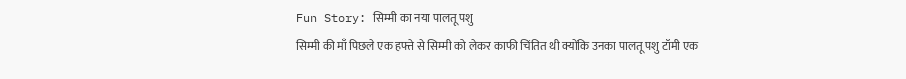Fun Story: सिम्मी का नया पालतू पशु
सिम्मी की माँ पिछले एक हफ्ते से सिम्मी को लेकर काफी चिंतित थी क्योंकि उनका पालतू पशु टॉमी एक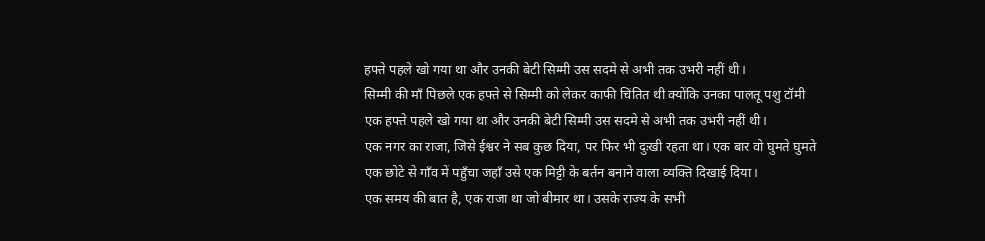हफ्ते पहले खो गया था और उनकी बेटी सिम्मी उस सदमे से अभी तक उभरी नहीं थी।
सिम्मी की माँ पिछले एक हफ्ते से सिम्मी को लेकर काफी चिंतित थी क्योंकि उनका पालतू पशु टॉमी एक हफ्ते पहले खो गया था और उनकी बेटी सिम्मी उस सदमे से अभी तक उभरी नहीं थी।
एक नगर का राजा, जिसे ईश्वर ने सब कुछ दिया, पर फिर भी दुःखी रहता था। एक बार वो घुमते घुमते एक छोटे से गाँव में पहुँचा जहाँ उसे एक मिट्टी के बर्तन बनाने वाला व्यक्ति दिखाई दिया।
एक समय की बात है, एक राजा था जो बीमार था। उसके राज्य के सभी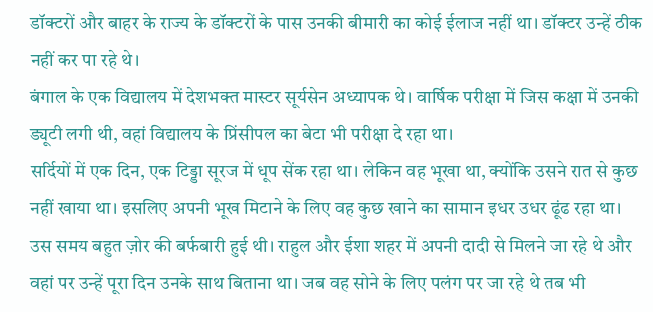डॉक्टरों और बाहर के राज्य के डॉक्टरों के पास उनकी बीमारी का कोई ईलाज नहीं था। डॉक्टर उन्हें ठीक नहीं कर पा रहे थे।
बंगाल के एक विद्यालय में देशभक्त मास्टर सूर्यसेन अध्यापक थे। वार्षिक परीक्षा में जिस कक्षा में उनकी ड्यूटी लगी थी, वहां विद्यालय के प्रिंसीपल का बेटा भी परीक्षा दे रहा था।
सर्दियों में एक दिन, एक टिड्डा सूरज में धूप सेंक रहा था। लेकिन वह भूखा था, क्योंकि उसने रात से कुछ नहीं खाया था। इसलिए अपनी भूख मिटाने के लिए वह कुछ खाने का सामान इधर उधर ढूंढ रहा था।
उस समय बहुत ज़ोर की बर्फबारी हुई थी। राहुल और ईशा शहर में अपनी दादी से मिलने जा रहे थे और वहां पर उन्हें पूरा दिन उनके साथ बिताना था। जब वह सोने के लिए पलंग पर जा रहे थे तब भी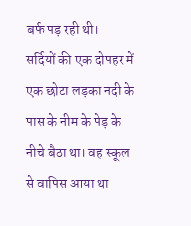बर्फ पड़ रही थी।
सर्दियों की एक दोपहर में एक छोटा लड़का नदी के पास के नीम के पेड़ के नीचे बैठा था। वह स्कूल से वापिस आया था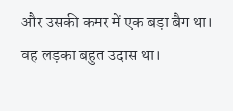और उसकी कमर में एक बड़ा बैग था। वह लड़का बहुत उदास था।